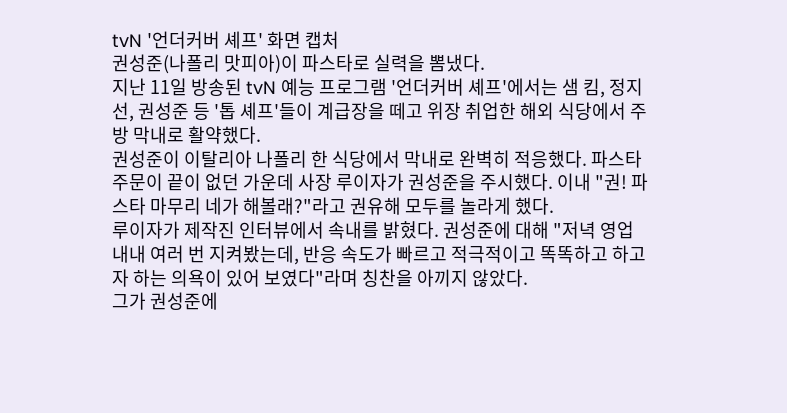tvN '언더커버 셰프' 화면 캡처
권성준(나폴리 맛피아)이 파스타로 실력을 뽐냈다.
지난 11일 방송된 tvN 예능 프로그램 '언더커버 셰프'에서는 샘 킴, 정지선, 권성준 등 '톱 셰프'들이 계급장을 떼고 위장 취업한 해외 식당에서 주방 막내로 활약했다.
권성준이 이탈리아 나폴리 한 식당에서 막내로 완벽히 적응했다. 파스타 주문이 끝이 없던 가운데 사장 루이자가 권성준을 주시했다. 이내 "권! 파스타 마무리 네가 해볼래?"라고 권유해 모두를 놀라게 했다.
루이자가 제작진 인터뷰에서 속내를 밝혔다. 권성준에 대해 "저녁 영업 내내 여러 번 지켜봤는데, 반응 속도가 빠르고 적극적이고 똑똑하고 하고자 하는 의욕이 있어 보였다"라며 칭찬을 아끼지 않았다.
그가 권성준에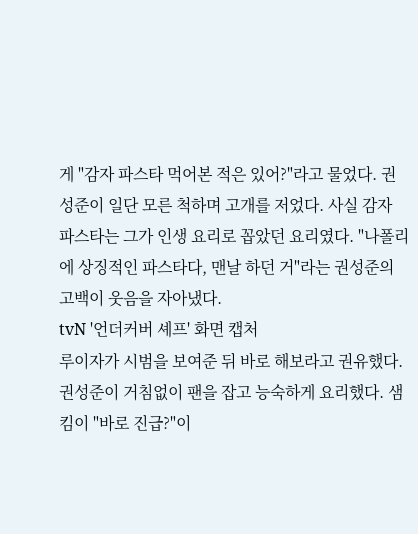게 "감자 파스타 먹어본 적은 있어?"라고 물었다. 권성준이 일단 모른 척하며 고개를 저었다. 사실 감자 파스타는 그가 인생 요리로 꼽았던 요리였다. "나폴리에 상징적인 파스타다, 맨날 하던 거"라는 권성준의 고백이 웃음을 자아냈다.
tvN '언더커버 셰프' 화면 캡처
루이자가 시범을 보여준 뒤 바로 해보라고 권유했다. 권성준이 거침없이 팬을 잡고 능숙하게 요리했다. 샘 킴이 "바로 진급?"이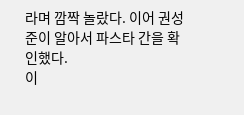라며 깜짝 놀랐다. 이어 권성준이 알아서 파스타 간을 확인했다.
이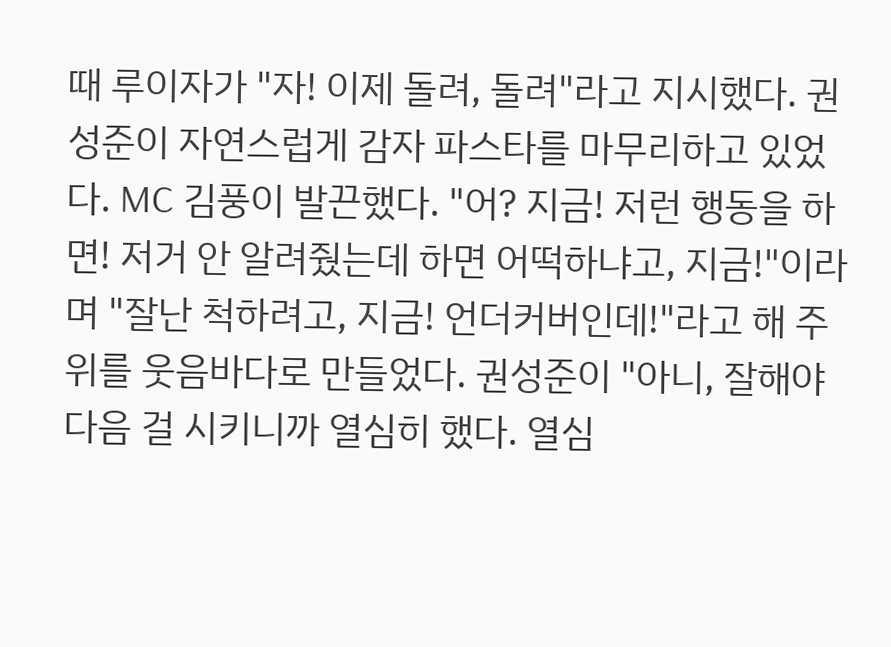때 루이자가 "자! 이제 돌려, 돌려"라고 지시했다. 권성준이 자연스럽게 감자 파스타를 마무리하고 있었다. MC 김풍이 발끈했다. "어? 지금! 저런 행동을 하면! 저거 안 알려줬는데 하면 어떡하냐고, 지금!"이라며 "잘난 척하려고, 지금! 언더커버인데!"라고 해 주위를 웃음바다로 만들었다. 권성준이 "아니, 잘해야 다음 걸 시키니까 열심히 했다. 열심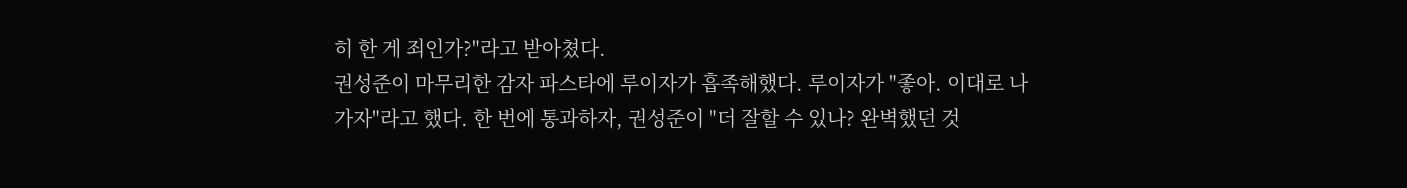히 한 게 죄인가?"라고 받아쳤다.
권성준이 마무리한 감자 파스타에 루이자가 흡족해했다. 루이자가 "좋아. 이대로 나가자"라고 했다. 한 번에 통과하자, 권성준이 "더 잘할 수 있나? 완벽했던 것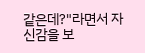같은데?"라면서 자신감을 보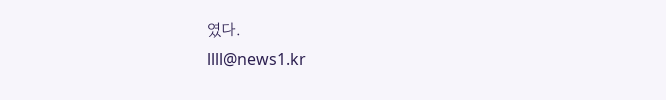였다.
llll@news1.kr